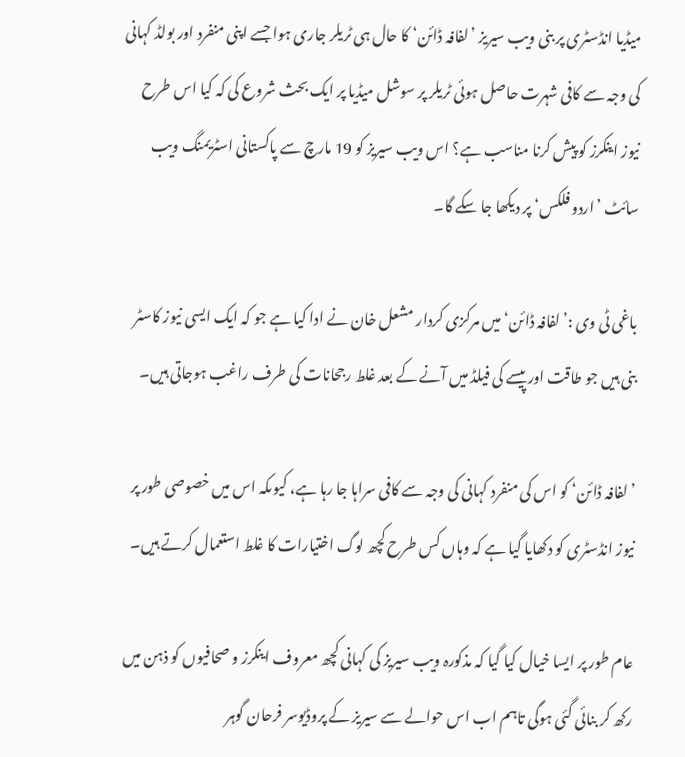میڈیا انڈسٹری پر بنی ویب سیریز ’لفافہ ڈائن‘ کا حال ہی ٹریلر جاری ہوا جسے اپنی منفرد اور بولڈ کہانی کی وجہ سے کافی شہرت حاصل ہوئی ٹریلر پر سوشل میڈیا پر ایک بحث شروع کی کہ کیا اس طرح نیوز اینکرز کو پیش کرنا مناسب ہے؟ اس ویب سیریز کو 19 مارچ سے پاکستانی اسٹریمنگ ویب سائٹ ’اردو فلکس‘ پر دیکھا جا سکے گا۔

باغی ٹی وی :’لفافہ ڈائن‘ میں مرکزی کردار مشعل خان نے ادا کیا ہے جو کہ ایک ایسی نیوز کاسٹر بنی ہیں جو طاقت اور پیسے کی فیلڈ میں آنے کے بعد غلط رجحانات کی طرف راغب ہوجاتی ہیں۔

’لفافہ ڈائن‘ کو اس کی منفرد کہانی کی وجہ سے کافی سراہا جا رہا ہے، کیوںکہ اس میں خصوصی طور پر نیوز انڈسٹری کو دکھایا گیا ہے کہ وہاں کس طرح کچھ لوگ اختیارات کا غلط استعمال کرتے ہیں۔

عام طور پر ایسا خیال کیا گیا کہ مذکورہ ویب سیریز کی کہانی کچھ معروف اینکرز و صحافیوں کو ذہن میں رکھ کر بنائی گئی ہوگی تاہم اب اس حوالے سے سیریز کے پروڈیوسر فرحان گوہر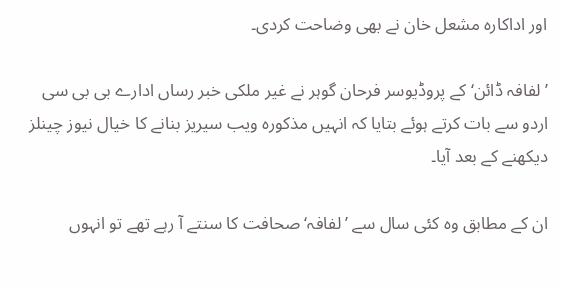اور اداکارہ مشعل خان نے بھی وضاحت کردی۔

’لفافہ ڈائن‘ کے پروڈیوسر فرحان گوہر نے غیر ملکی خبر رساں ادارے بی بی سی اردو سے بات کرتے ہوئے بتایا کہ انہیں مذکورہ ویب سیریز بنانے کا خیال نیوز چینلز دیکھنے کے بعد آیا۔

ان کے مطابق وہ کئی سال سے ’لفافہ‘ صحافت کا سنتے آ رہے تھے تو انہوں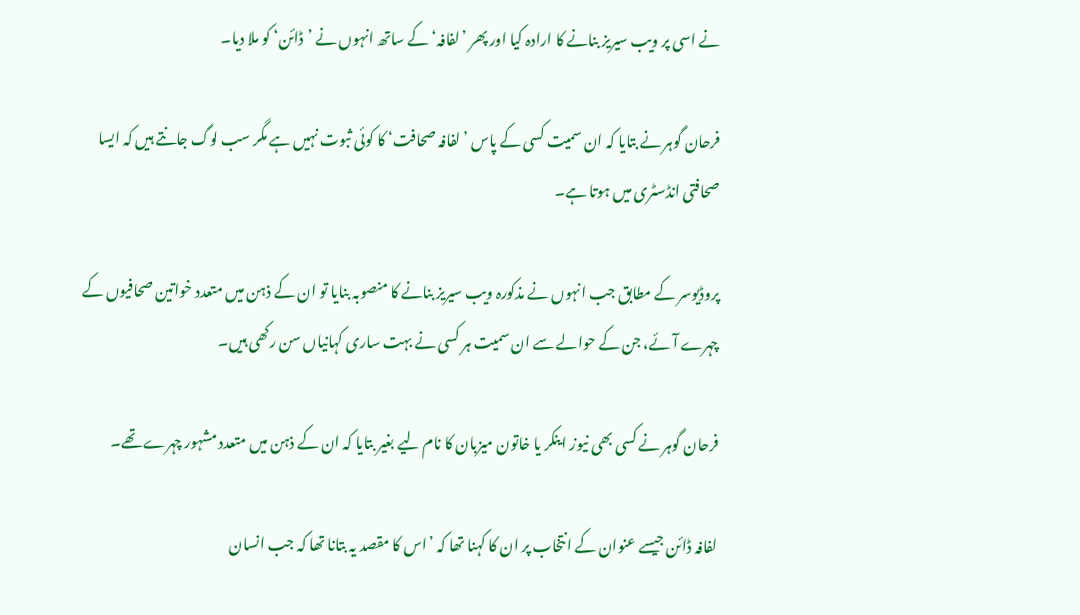نے اسی پر ویب سیریز بنانے کا ارادہ کیا اور پھر ’لفافہ‘ کے ساتھ انہوں نے ’ڈائن‘ کو ملا دیا۔

فرحان گوہر نے بتایا کہ ان سمیت کسی کے پاس ’لفافہ صحافت‘ کا کوئی ثبوت نہیں ہے مگر سب لوگ جانتے ہیں کہ ایسا صحافتی انڈسٹری میں ہوتا ہے۔

پروڈیوسر کے مطابق جب انہوں نے مذکورہ ویب سیریز بنانے کا منصوبہ بنایا تو ان کے ذہن میں متعدد خواتین صحافیوں کے چہرے آئے، جن کے حوالے سے ان سمیت ہر کسی نے بہت ساری کہانیاں سن رکھی ہیں۔

فرحان گوہر نے کسی بھی نیوز اینکر یا خاتون میزبان کا نام لیے بغیر بتایا کہ ان کے ذہن میں متعدد مشہور چہرے تھے۔

لفافہ ڈائن جیسے عنوان کے انتخاب پر ان کا کہنا تھا کہ ’اس کا مقصد یہ بتانا تھا کہ جب انسان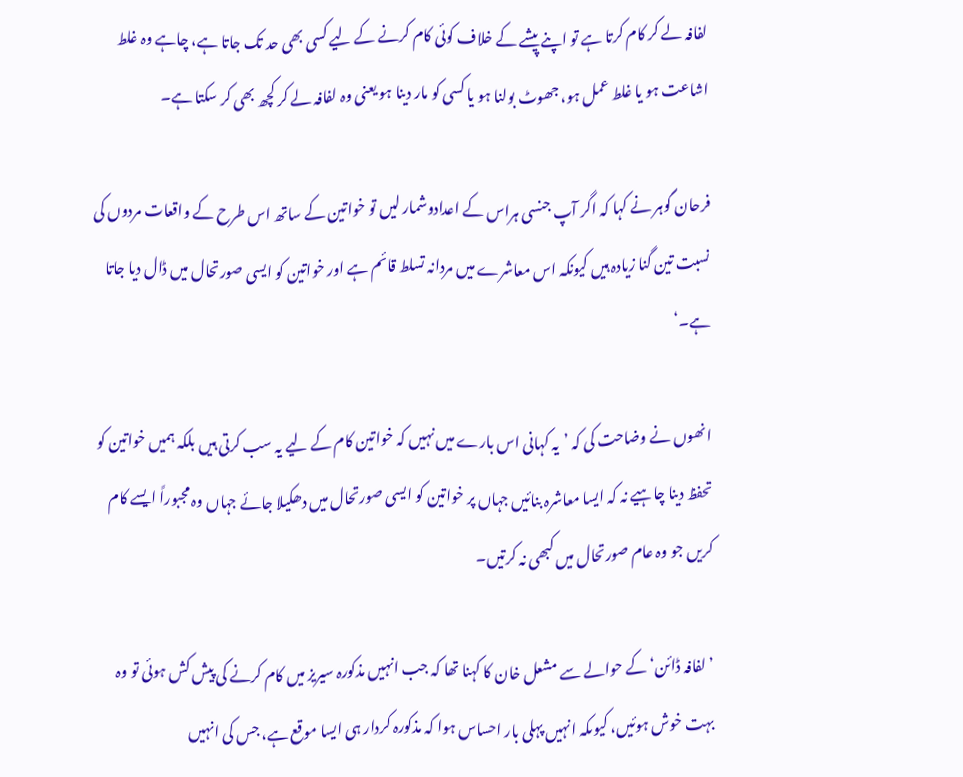لفافہ لے کر کام کرتا ہے تو اپنے پیشے کے خلاف کوئی کام کرنے کے لیے کسی بھی حد تک جاتا ہے، چاہے وہ غلط اشاعت ہو یا غلط عمل ہو، جھوٹ بولنا ہو یا کسی کو مار دینا ہو یعنی وہ لفافہ لے کر کچھ بھی کر سکتا ہے۔

فرحان گوہر نے کہا کہ اگر آپ جنسی ہراس کے اعدادوشمار لیں تو خواتین کے ساتھ اس طرح کے واقعات مردوں کی نسبت تین گنا زیادہ ہیں کیونکہ اس معاشرے میں مردانہ تسلط قائم ہے اور خواتین کو ایسی صورتحال میں ڈال دیا جاتا ہے۔‘

انھوں نے وضاحت کی کہ ’یہ کہانی اس بارے میں نہیں کہ خواتین کام کے لیے یہ سب کرتی ہیں بلکہ ہمیں خواتین کو تحفظ دینا چاہیے نہ کہ ایسا معاشرہ بنائیں جہاں پر خواتین کو ایسی صورتحال میں دھکیلا جائے جہاں وہ مجبوراً ایسے کام کریں جو وہ عام صورتحال میں کبھی نہ کرتیں۔

’لفافہ ڈائن‘ کے حوالے سے مشعل خان کا کہنا تھا کہ جب انہیں مذکورہ سیریز میں کام کرنے کی پیش کش ہوئی تو وہ بہت خوش ہوئیں، کیوںکہ انہیں پہلی بار احساس ہوا کہ مذکورہ کردار ہی ایسا موقع ہے، جس کی انہیں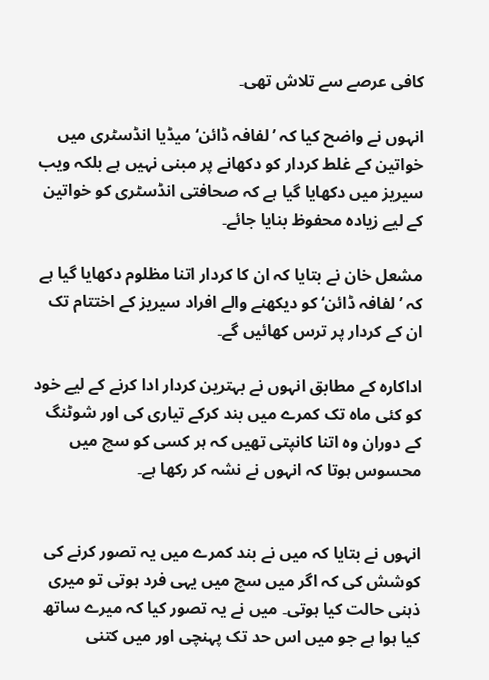کافی عرصے سے تلاش تھی۔

انہوں نے واضح کیا کہ ’لفافہ ڈائن‘ میڈیا انڈسٹری میں خواتین کے غلط کردار کو دکھانے پر مبنی نہیں ہے بلکہ ویب سیریز میں دکھایا گیا ہے کہ صحافتی انڈسٹری کو خواتین کے لیے زیادہ محفوظ بنایا جائے۔

مشعل خان نے بتایا کہ ان کا کردار اتنا مظلوم دکھایا گیا ہے کہ ’لفافہ ڈائن‘ کو دیکھنے والے افراد سیریز کے اختتام تک ان کے کردار پر ترس کھائیں گے۔

اداکارہ کے مطابق انہوں نے بہترین کردار ادا کرنے کے لیے خود کو کئی ماہ تک کمرے میں بند کرکے تیاری کی اور شوٹنگ کے دوران وہ اتنا کانپتی تھیں کہ ہر کسی کو سچ میں محسوس ہوتا کہ انہوں نے نشہ کر رکھا ہے۔


انہوں نے بتایا کہ میں نے بند کمرے میں یہ تصور کرنے کی کوشش کی کہ اگر میں سچ میں یہی فرد ہوتی تو میری ذہنی حالت کیا ہوتی۔ میں نے یہ تصور کیا کہ میرے ساتھ کیا ہوا ہے جو میں اس حد تک پہنچی اور میں کتنی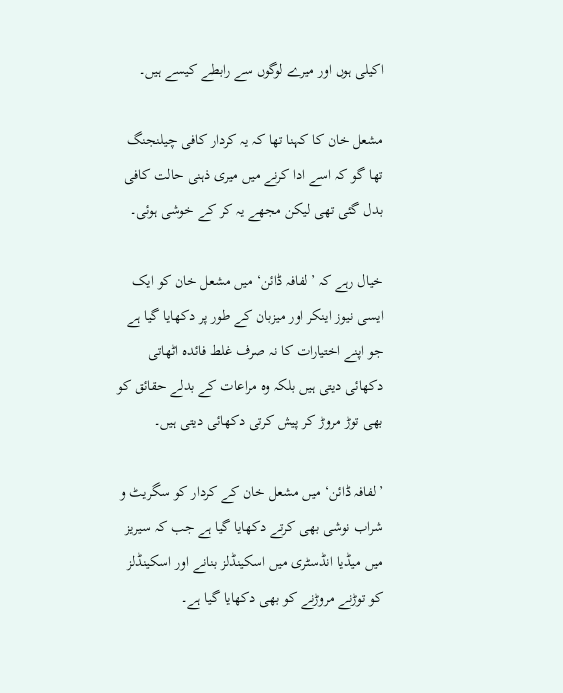اکیلی ہوں اور میرے لوگوں سے رابطے کیسے ہیں۔

مشعل خان کا کہنا تھا کہ یہ کردار کافی چیلنجنگ تھا گو کہ اسے ادا کرنے میں میری ذہنی حالت کافی بدل گئی تھی لیکن مجھے یہ کر کے خوشی ہوئی۔

خیال رہے کہ ’لفافہ ڈائن‘ میں مشعل خان کو ایک ایسی نیوز اینکر اور میزبان کے طور پر دکھایا گیا ہے جو اپنے اختیارات کا نہ صرف غلط فائدہ اٹھاتی دکھائی دیتی ہیں بلکہ وہ مراعات کے بدلے حقائق کو بھی توڑ مروڑ کر پیش کرتی دکھائی دیتی ہیں۔

’لفافہ ڈائن‘ میں مشعل خان کے کردار کو سگریٹ و شراب نوشی بھی کرتے دکھایا گیا ہے جب کہ سیریز میں میڈیا انڈسٹری میں اسکینڈلز بنانے اور اسکینڈلز کو توڑنے مروڑنے کو بھی دکھایا گیا ہے۔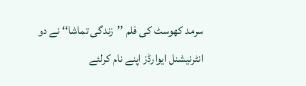سرمد کھوسٹ کی فلم ’’زندگی تماشا‘‘ نے دو انٹرنیشنل ایوارڈز اپنے نام کرلئے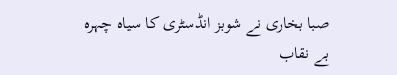صبا بخاری نے شوبز انڈسٹری کا سیاہ چہرہ بے نقاب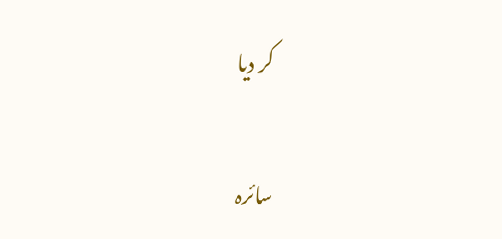کر دیا

سائرہ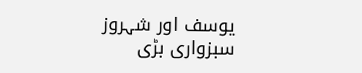یوسف اور شہروز سبزواری بڑی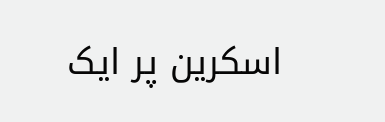اسکرین پر ایک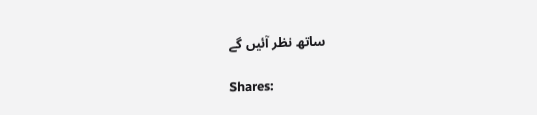ساتھ نظر آئیں گے

Shares: